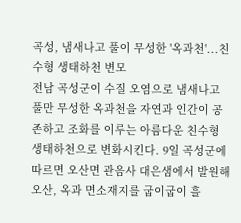곡성, 냄새나고 풀이 무성한 '옥과천'...친수형 생태하천 변모
전남 곡성군이 수질 오염으로 냄새나고 풀만 무성한 옥과천을 자연과 인간이 공존하고 조화를 이루는 아름다운 친수형 생태하천으로 변화시킨다. 9일 곡성군에 따르면 오산면 관음사 대은샘에서 발원해 오산, 옥과 면소재지를 굽이굽이 흘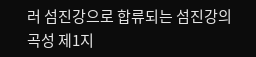러 섬진강으로 합류되는 섬진강의 곡성 제1지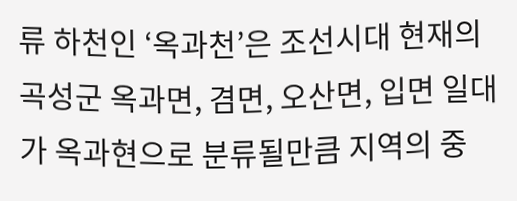류 하천인 ‘옥과천’은 조선시대 현재의 곡성군 옥과면, 겸면, 오산면, 입면 일대가 옥과현으로 분류될만큼 지역의 중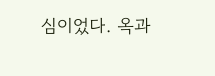심이었다. 옥과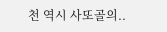천 역시 사또골의..